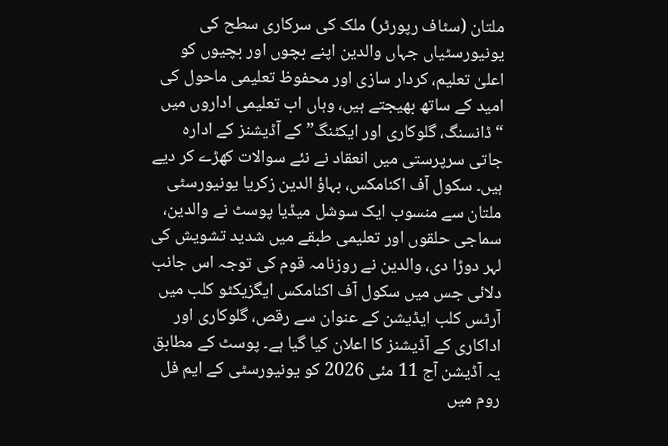ملتان (سٹاف رپورٹر) ملک کی سرکاری سطح کی یونیورسٹیاں جہاں والدین اپنے بچوں اور بچیوں کو اعلیٰ تعلیم، کردار سازی اور محفوظ تعلیمی ماحول کی امید کے ساتھ بھیجتے ہیں، وہاں اب تعلیمی اداروں میں “ڈانسنگ، گلوکاری اور ایکٹنگ” کے آڈیشنز کے ادارہ جاتی سرپرستی میں انعقاد نے نئے سوالات کھڑے کر دیے ہیں۔ سکول آف اکنامکس، بہاؤ الدین زکریا یونیورسٹی ملتان سے منسوب ایک سوشل میڈیا پوسٹ نے والدین، سماجی حلقوں اور تعلیمی طبقے میں شدید تشویش کی لہر دوڑا دی، والدین نے روزنامہ قوم کی توجہ اس جانب دلائی جس میں سکول آف اکنامکس ایگزیکٹو کلب میں آرٹس کلب ایڈیشن کے عنوان سے رقص، گلوکاری اور اداکاری کے آڈیشنز کا اعلان کیا گیا ہے۔ پوسٹ کے مطابق یہ آڈیشن آج 11 مئی 2026 کو یونیورسٹی کے ایم فل روم میں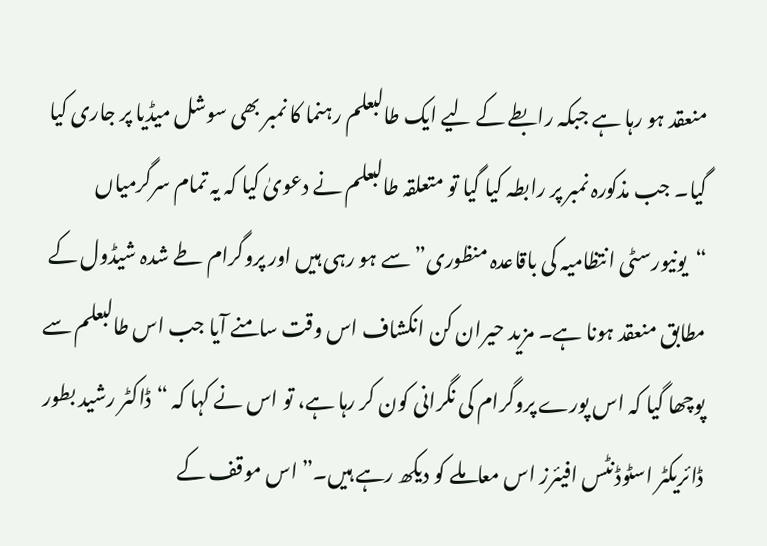منعقد ہو رہا ہے جبکہ رابطے کے لیے ایک طالبعلم رہنما کا نمبر بھی سوشل میڈیا پر جاری کیا گیا۔ جب مذکورہ نمبر پر رابطہ کیا گیا تو متعلقہ طالبعلم نے دعویٰ کیا کہ یہ تمام سرگرمیاں “یونیورسٹی انتظامیہ کی باقاعدہ منظوری” سے ہو رہی ہیں اور پروگرام طے شدہ شیڈول کے مطابق منعقد ہونا ہے۔ مزید حیران کن انکشاف اس وقت سامنے آیا جب اس طالبعلم سے پوچھا گیا کہ اس پورے پروگرام کی نگرانی کون کر رہا ہے، تو اس نے کہا کہ “ڈاکٹر رشید بطور ڈائریکٹر اسٹوڈنٹس افیئرز اس معاملے کو دیکھ رہے ہیں۔” اس موقف کے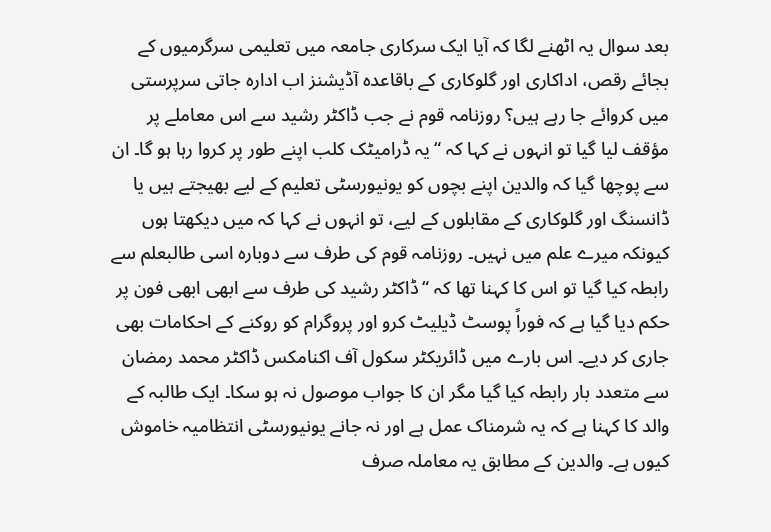بعد سوال یہ اٹھنے لگا کہ آیا ایک سرکاری جامعہ میں تعلیمی سرگرمیوں کے بجائے رقص، اداکاری اور گلوکاری کے باقاعدہ آڈیشنز اب ادارہ جاتی سرپرستی میں کروائے جا رہے ہیں؟ روزنامہ قوم نے جب ڈاکٹر رشید سے اس معاملے پر مؤقف لیا گیا تو انہوں نے کہا کہ “یہ ڈرامیٹک کلب اپنے طور پر کروا رہا ہو گا۔ ان سے پوچھا گیا کہ والدین اپنے بچوں کو یونیورسٹی تعلیم کے لیے بھیجتے ہیں یا ڈانسنگ اور گلوکاری کے مقابلوں کے لیے، تو انہوں نے کہا کہ میں دیکھتا ہوں کیونکہ میرے علم میں نہیں۔ روزنامہ قوم کی طرف سے دوبارہ اسی طالبعلم سے رابطہ کیا گیا تو اس کا کہنا تھا کہ “ڈاکٹر رشید کی طرف سے ابھی ابھی فون پر حکم دیا گیا ہے کہ فوراً پوسٹ ڈیلیٹ کرو اور پروگرام کو روکنے کے احکامات بھی جاری کر دیے۔ اس بارے میں ڈائریکٹر سکول آف اکنامکس ڈاکٹر محمد رمضان سے متعدد بار رابطہ کیا گیا مگر ان کا جواب موصول نہ ہو سکا۔ ایک طالبہ کے والد کا کہنا ہے کہ یہ شرمناک عمل ہے اور نہ جانے یونیورسٹی انتظامیہ خاموش کیوں ہے۔ والدین کے مطابق یہ معاملہ صرف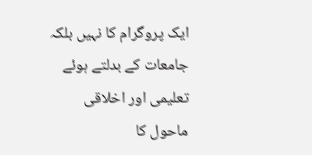ایک پروگرام کا نہیں بلکہ جامعات کے بدلتے ہوئے تعلیمی اور اخلاقی ماحول کا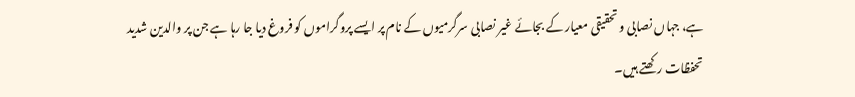ہے، جہاں نصابی و تحقیقی معیار کے بجائے غیر نصابی سرگرمیوں کے نام پر ایسے پروگراموں کو فروغ دیا جا رہا ہے جن پر والدین شدید تحفظات رکھتے ہیں۔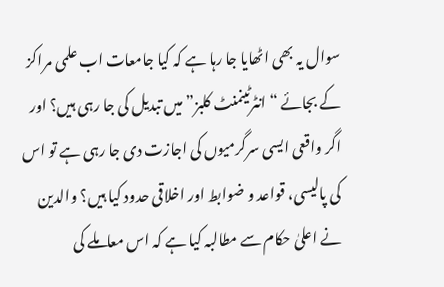سوال یہ بھی اٹھایا جا رہا ہے کہ کیا جامعات اب علمی مراکز کے بجائے “انٹرٹینمنٹ کلبز” میں تبدیل کی جا رہی ہیں؟ اور اگر واقعی ایسی سرگرمیوں کی اجازت دی جا رہی ہے تو اس کی پالیسی، قواعد و ضوابط اور اخلاقی حدود کیا ہیں؟ والدین نے اعلیٰ حکام سے مطالبہ کیا ہے کہ اس معاملے کی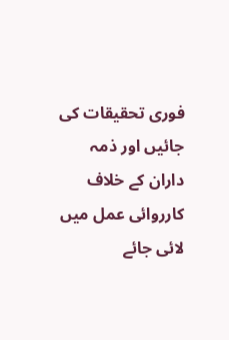فوری تحقیقات کی جائیں اور ذمہ داران کے خلاف کارروائی عمل میں لائی جائے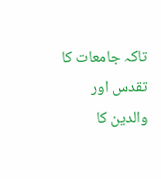تاکہ جامعات کا تقدس اور والدین کا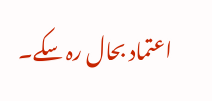اعتماد بحال رہ سکے۔